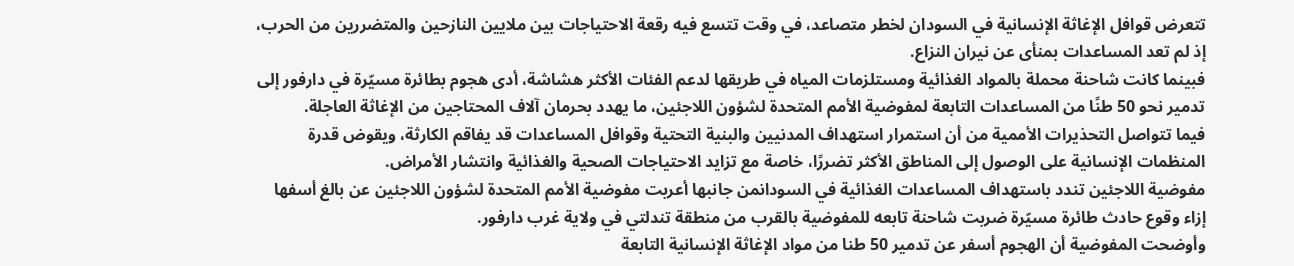تتعرض قوافل الإغاثة الإنسانية في السودان لخطر متصاعد، في وقت تتسع فيه رقعة الاحتياجات بين ملايين النازحين والمتضررين من الحرب، إذ لم تعد المساعدات بمنأى عن نيران النزاع.
فبينما كانت شاحنة محملة بالمواد الغذائية ومستلزمات المياه في طريقها لدعم الفئات الأكثر هشاشة، أدى هجوم بطائرة مسيّرة في دارفور إلى تدمير نحو 50 طنًا من المساعدات التابعة لمفوضية الأمم المتحدة لشؤون اللاجئين، ما يهدد بحرمان آلاف المحتاجين من الإغاثة العاجلة.
فيما تتواصل التحذيرات الأممية من أن استمرار استهداف المدنيين والبنية التحتية وقوافل المساعدات قد يفاقم الكارثة، ويقوض قدرة المنظمات الإنسانية على الوصول إلى المناطق الأكثر تضررًا، خاصة مع تزايد الاحتياجات الصحية والغذائية وانتشار الأمراض.
مفوضية اللاجئين تندد باستهداف المساعدات الغذائية في السودانمن جانبها أعربت مفوضية الأمم المتحدة لشؤون اللاجئين عن بالغ أسفها إزاء وقوع حادث طائرة مسيّرة ضربت شاحنة تابعه للمفوضية بالقرب من منطقة تندلتي في ولاية غرب دارفور.
وأوضحت المفوضية أن الهجوم أسفر عن تدمير 50 طنا من مواد الإغاثة الإنسانية التابعة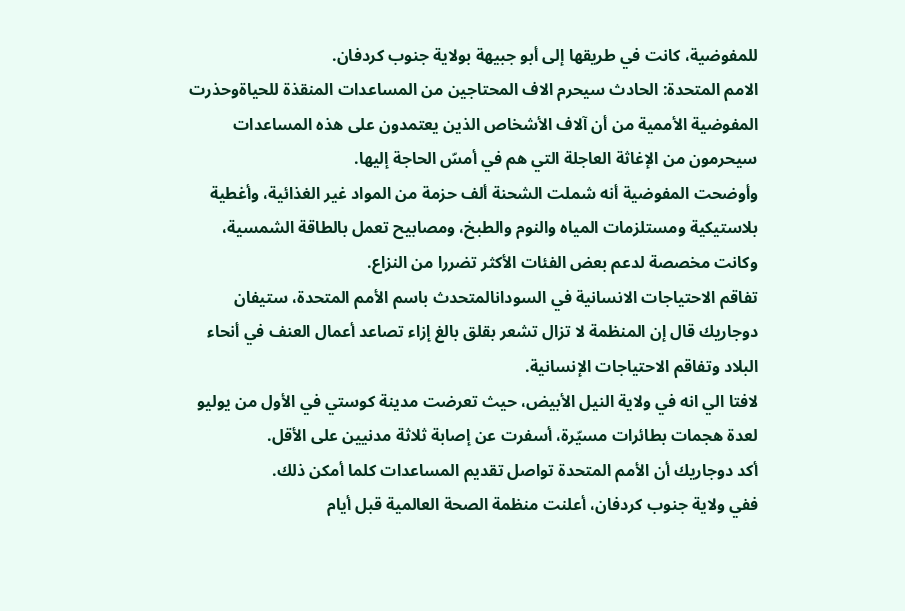للمفوضية، كانت في طريقها إلى أبو جبيهة بولاية جنوب كردفان.
الامم المتحدة: الحادث سيحرم الاف المحتاجين من المساعدات المنقذة للحياةوحذرت المفوضية الأممية من أن آلاف الأشخاص الذين يعتمدون على هذه المساعدات سيحرمون من الإغاثة العاجلة التي هم في أمسّ الحاجة إليها.
وأوضحت المفوضية أنه شملت الشحنة ألف حزمة من المواد غير الغذائية، وأغطية بلاستيكية ومستلزمات المياه والنوم والطبخ، ومصابيح تعمل بالطاقة الشمسية، وكانت مخصصة لدعم بعض الفئات الأكثر تضررا من النزاع.
تفاقم الاحتياجات الانسانية في السودانالمتحدث باسم الأمم المتحدة، ستيفان دوجاريك قال إن المنظمة لا تزال تشعر بقلق بالغ إزاء تصاعد أعمال العنف في أنحاء البلاد وتفاقم الاحتياجات الإنسانية.
لافتا الي انه في ولاية النيل الأبيض، حيث تعرضت مدينة كوستي في الأول من يوليو لعدة هجمات بطائرات مسيّرة، أسفرت عن إصابة ثلاثة مدنيين على الأقل.
أكد دوجاريك أن الأمم المتحدة تواصل تقديم المساعدات كلما أمكن ذلك.
ففي ولاية جنوب كردفان، أعلنت منظمة الصحة العالمية قبل أيام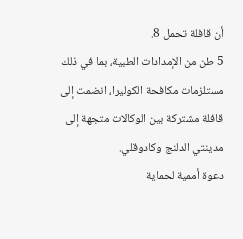أن قافلة تحمل 8.
5 طن من الإمدادات الطبية، بما في ذلك مستلزمات مكافحة الكوليرا، انضمت إلى قافلة مشتركة بين الوكالات متجهة إلى مدينتي الدلنج وكادوقلي.
دعوة أممية لحماية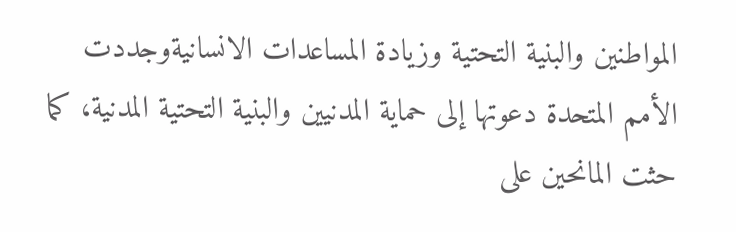المواطنين والبنية التحتية وزيادة المساعدات الانسانيةوجددت الأمم المتحدة دعوتها إلى حماية المدنيين والبنية التحتية المدنية، كما حثت المانحين على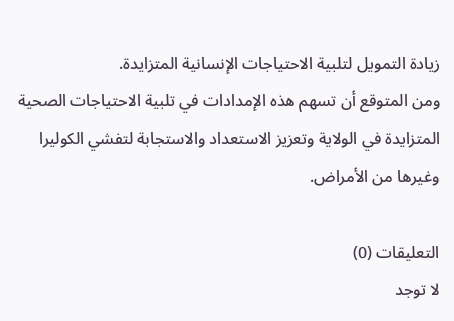زيادة التمويل لتلبية الاحتياجات الإنسانية المتزايدة.
ومن المتوقع أن تسهم هذه الإمدادات في تلبية الاحتياجات الصحية المتزايدة في الولاية وتعزيز الاستعداد والاستجابة لتفشي الكوليرا وغيرها من الأمراض.

التعليقات (0)
لا توجد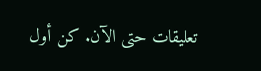تعليقات حتى الآن. كن أول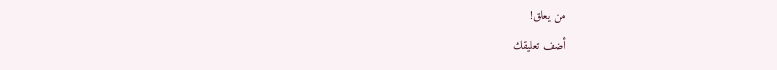من يعلق!
أضف تعليقك